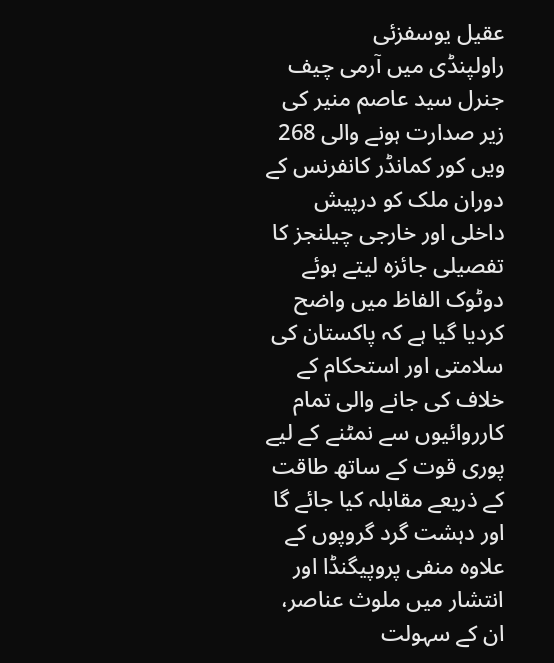عقیل یوسفزئی
راولپنڈی میں آرمی چیف جنرل سید عاصم منیر کی زیر صدارت ہونے والی 268 ویں کور کمانڈر کانفرنس کے دوران ملک کو درپیش داخلی اور خارجی چیلنجز کا تفصیلی جائزہ لیتے ہوئے دوٹوک الفاظ میں واضح کردیا گیا ہے کہ پاکستان کی سلامتی اور استحکام کے خلاف کی جانے والی تمام کارروائیوں سے نمٹنے کے لیے پوری قوت کے ساتھ طاقت کے ذریعے مقابلہ کیا جائے گا اور دہشت گرد گروپوں کے علاوہ منفی پروپیگنڈا اور انتشار میں ملوث عناصر، ان کے سہولت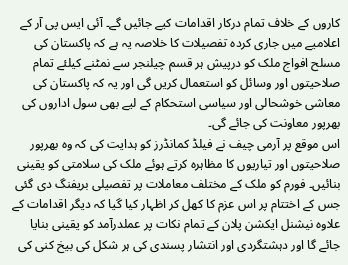کاروں کے خلاف تمام درکار اقدامات کیے جائیں گے۔ آئی ایس پی آر کے اعلامیے میں جاری کردہ تفصیلات کا خلاصہ یہ ہے کہ پاکستان کی مسلح افواج ملک کو درپیش ہر قسم چیلنجر سے نمٹنے کیلئے تمام صلاحیتوں اور وسائل کو استعمال کریں گی اور یہ کہ پاکستان کی معاشی خوشحالی اور سیاسی استحکام کے لیے بھی سول اداروں کی بھرپور معاونت کی جائے گی۔
اس موقع پر آرمی چیف نے فیلڈ کمانڈرز کو ہدایت کی کہ وہ بھرپور صلاحیتوں اور تیاریوں کا مظاہرہ کرتے ہوئے ملک کی سلامتی کو یقینی بنائیں۔ فورم کو ملک کے مختلف معاملات پر تفصیلی بریفنگ دی گئی جس کے اختتام پر اس عزم کا کھل کر اظہار کیا گیا کہ دیگر اقدامات کے علاوہ نیشنل ایکشن پلان کے تمام نکات پر عملدرآمد کو یقینی بنایا جائے گا اور دہشتگردی اور انتشار پسندی کی ہر شکل کی بیخ کنی کی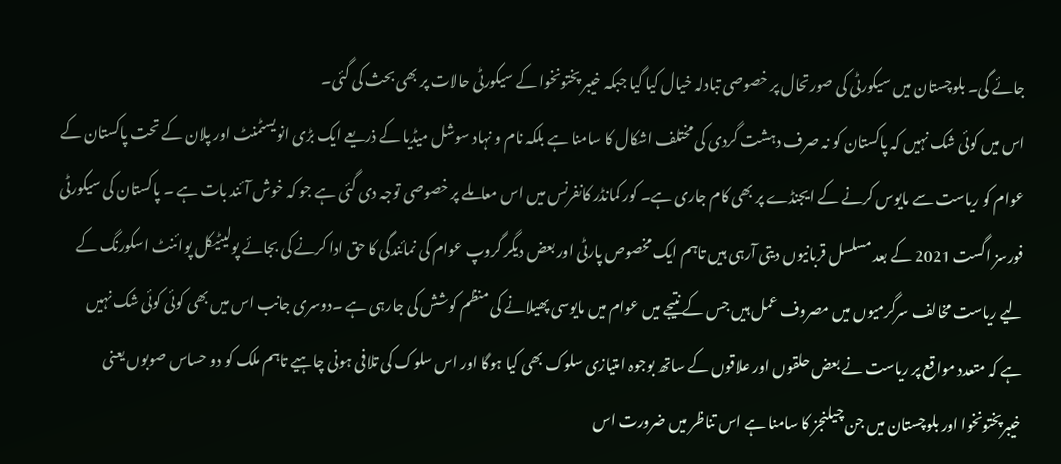جائے گی۔ بلوچستان میں سیکورٹی کی صورتحال پر خصوصی تبادلہ خیال کیا گیا جبکہ خیبر پختونخوا کے سیکورٹی حالات پر بھی بحث کی گئی۔
اس میں کوئی شک نہیں کہ پاکستان کو نہ صرف دہشت گردی کی مختلف اشکال کا سامنا ہے بلکہ نام و نہاد سوشل میڈیا کے ذریعے ایک بڑی انویسٹمنٹ اور پلان کے تحت پاکستان کے عوام کو ریاست سے مایوس کرنے کے ایجنڈے پر بھی کام جاری ہے۔ کور کمانڈر کانفرنس میں اس معاملے پر خصوصی توجہ دی گئی ہے جو کہ خوش آئند بات ہے ۔ پاکستان کی سیکورٹی فورسز اگست 2021 کے بعد مسلسل قربانیوں دیتی آرہی ہیں تاہم ایک مخصوص پارٹی اور بعض دیگر گروپ عوام کی نمائندگی کا حق ادا کرنے کی بجائے پولیٹیکل پوائنٹ اسکورنگ کے لیے ریاست مخالف سرگرمیوں میں مصروف عمل ہیں جس کے نتیجے میں عوام میں مایوسی پھیلانے کی منظم کوشش کی جارہی ہے ۔دوسری جانب اس میں بھی کوئی کوئی شک نہیں ہے کہ متعدد مواقع پر ریاست نے بعض حلقوں اور علاقوں کے ساتھ بوجوہ امتیازی سلوک بھی کیا ہوگا اور اس سلوک کی تلافی ہونی چاہیے تاہم ملک کو دو حساس صوبوں یعنی خیبرپختونخوا اور بلوچستان میں جن چیلنجز کا سامنا ہے اس تناظر میں ضرورت اس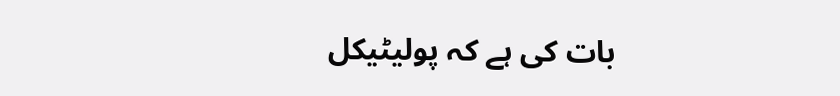بات کی ہے کہ پولیٹیکل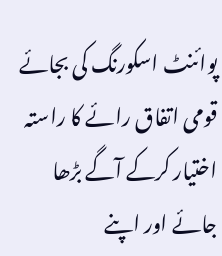پوائنٹ اسکورنگ کی بجائے قومی اتفاق رائے کا راستہ اختیار کرکے آگے بڑھا جائے اور اپنے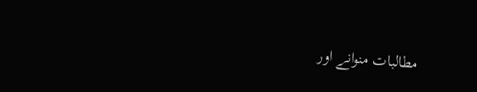مطالبات منوانے اور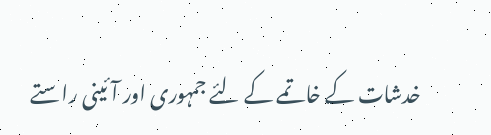خدشات کے خاتمے کے لئے جمہوری اور آئینی راستے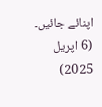اپنائے جائیں۔
(6 اپریل 2025)